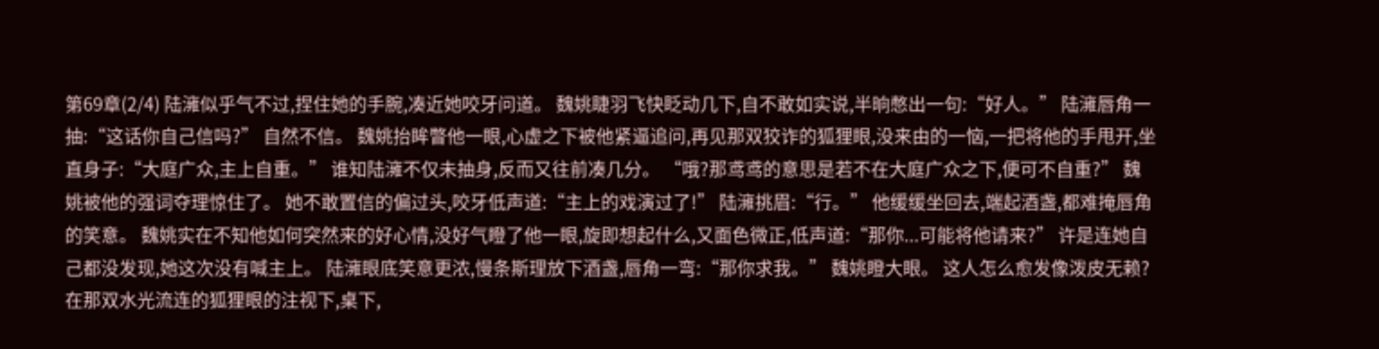第69章(2/4) 陆澭似乎气不过,捏住她的手腕,凑近她咬牙问道。 魏姚睫羽飞快眨动几下,自不敢如实说,半晌憋出一句:“好人。” 陆澭唇角一抽:“这话你自己信吗?” 自然不信。 魏姚抬眸瞥他一眼,心虚之下被他紧逼追问,再见那双狡诈的狐狸眼,没来由的一恼,一把将他的手甩开,坐直身子:“大庭广众,主上自重。” 谁知陆澭不仅未抽身,反而又往前凑几分。 “哦?那鸢鸢的意思是若不在大庭广众之下,便可不自重?” 魏姚被他的强词夺理惊住了。 她不敢置信的偏过头,咬牙低声道:“主上的戏演过了!” 陆澭挑眉:“行。” 他缓缓坐回去,端起酒盏,都难掩唇角的笑意。 魏姚实在不知他如何突然来的好心情,没好气瞪了他一眼,旋即想起什么,又面色微正,低声道:“那你...可能将他请来?” 许是连她自己都没发现,她这次没有喊主上。 陆澭眼底笑意更浓,慢条斯理放下酒盏,唇角一弯:“那你求我。” 魏姚瞪大眼。 这人怎么愈发像泼皮无赖? 在那双水光流连的狐狸眼的注视下,桌下,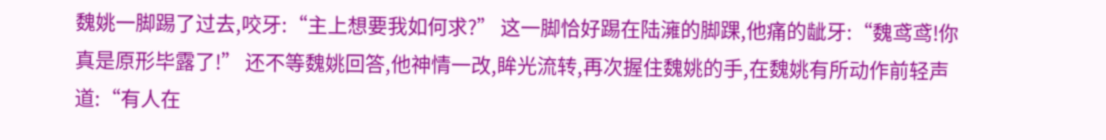魏姚一脚踢了过去,咬牙:“主上想要我如何求?” 这一脚恰好踢在陆澭的脚踝,他痛的龇牙:“魏鸢鸢!你真是原形毕露了!” 还不等魏姚回答,他神情一改,眸光流转,再次握住魏姚的手,在魏姚有所动作前轻声道:“有人在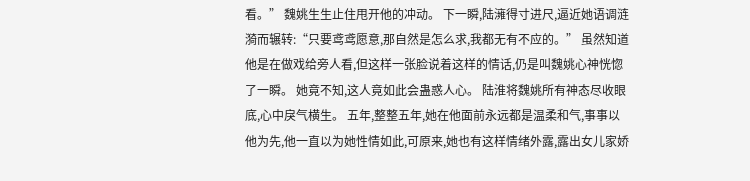看。” 魏姚生生止住甩开他的冲动。 下一瞬,陆澭得寸进尺,逼近她语调涟漪而辗转:“只要鸢鸢愿意,那自然是怎么求,我都无有不应的。” 虽然知道他是在做戏给旁人看,但这样一张脸说着这样的情话,仍是叫魏姚心神恍惚了一瞬。 她竟不知,这人竟如此会蛊惑人心。 陆淮将魏姚所有神态尽收眼底,心中戾气横生。 五年,整整五年,她在他面前永远都是温柔和气,事事以他为先,他一直以为她性情如此,可原来,她也有这样情绪外露,露出女儿家娇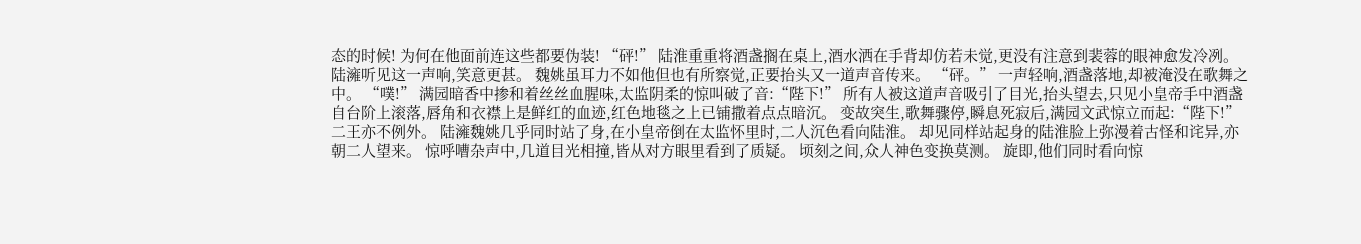态的时候! 为何在他面前连这些都要伪装! “砰!” 陆淮重重将酒盏搁在桌上,酒水洒在手背却仿若未觉,更没有注意到裴蓉的眼神愈发冷冽。 陆澭听见这一声响,笑意更甚。 魏姚虽耳力不如他但也有所察觉,正要抬头又一道声音传来。 “砰。” 一声轻响,酒盏落地,却被淹没在歌舞之中。 “噗!” 满园暗香中掺和着丝丝血腥味,太监阴柔的惊叫破了音:“陛下!” 所有人被这道声音吸引了目光,抬头望去,只见小皇帝手中酒盏自台阶上滚落,唇角和衣襟上是鲜红的血迹,红色地毯之上已铺撒着点点暗沉。 变故突生,歌舞骤停,瞬息死寂后,满园文武惊立而起:“陛下!” 二王亦不例外。 陆澭魏姚几乎同时站了身,在小皇帝倒在太监怀里时,二人沉色看向陆淮。 却见同样站起身的陆淮脸上弥漫着古怪和诧异,亦朝二人望来。 惊呼嘈杂声中,几道目光相撞,皆从对方眼里看到了质疑。 顷刻之间,众人神色变换莫测。 旋即,他们同时看向惊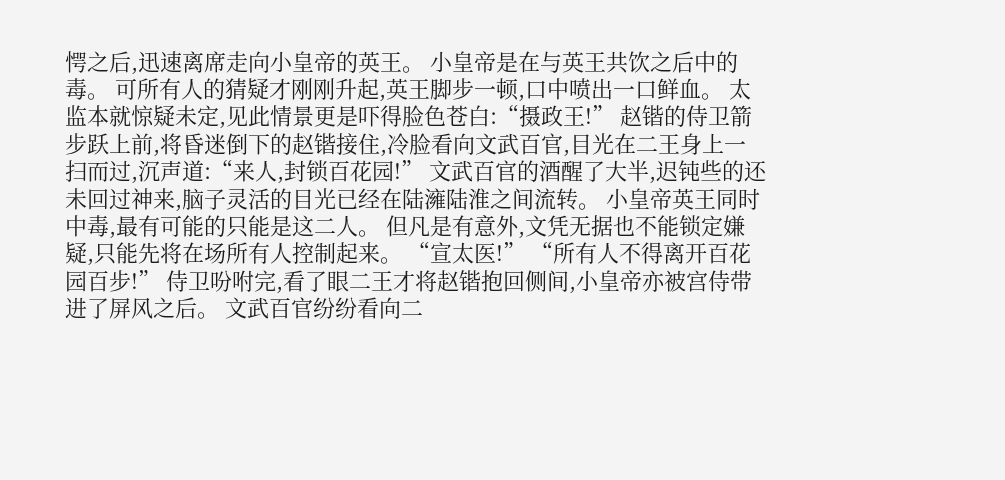愕之后,迅速离席走向小皇帝的英王。 小皇帝是在与英王共饮之后中的毒。 可所有人的猜疑才刚刚升起,英王脚步一顿,口中喷出一口鲜血。 太监本就惊疑未定,见此情景更是吓得脸色苍白:“摄政王!” 赵锴的侍卫箭步跃上前,将昏迷倒下的赵锴接住,冷脸看向文武百官,目光在二王身上一扫而过,沉声道:“来人,封锁百花园!” 文武百官的酒醒了大半,迟钝些的还未回过神来,脑子灵活的目光已经在陆澭陆淮之间流转。 小皇帝英王同时中毒,最有可能的只能是这二人。 但凡是有意外,文凭无据也不能锁定嫌疑,只能先将在场所有人控制起来。 “宣太医!” “所有人不得离开百花园百步!” 侍卫吩咐完,看了眼二王才将赵锴抱回侧间,小皇帝亦被宫侍带进了屏风之后。 文武百官纷纷看向二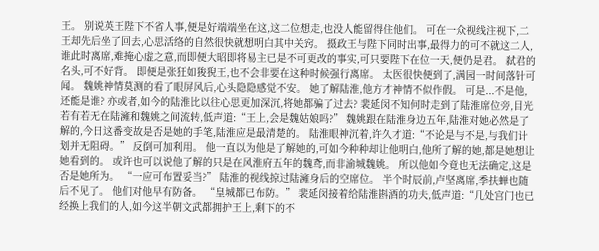王。 别说英王陛下不省人事,便是好端端坐在这,这二位想走,也没人能留得住他们。 可在一众视线注视下,二王却先后坐了回去,心思活络的自然很快就想明白其中关窍。 摄政王与陛下同时出事,最得力的可不就这二人,谁此时离席,难掩心虚之意,而即便大昭即将易主已是不可更改的事实,可只要陛下在位一天,便仍是君。 弑君的名头,可不好背。 即便是张狂如狻猊王,也不会非要在这种时候强行离席。 太医很快便到了,满园一时间落针可闻。 魏姚神情莫测的看了眼屏风后,心头隐隐感觉不安。 她了解陆淮,他方才神情不似作假。 可是...不是他,还能是谁? 亦或者,如今的陆淮比以往心思更加深沉,将她都骗了过去? 裴延闵不知何时走到了陆淮席位旁,目光若有若无在陆澭和魏姚之间流转,低声道:“王上,会是魏姑娘吗?” 魏姚跟在陆淮身边五年,陆淮对她必然是了解的,今日这番变故是否是她的手笔,陆淮应是最清楚的。 陆淮眼神沉着,许久才道:“不论是与不是,与我们计划并无阻碍。” 反倒可加利用。 他一直以为他是了解她的,可如今种种却让他明白,他所了解的她,都是她想让她看到的。 或许也可以说他了解的只是在风淮府五年的魏鸢,而非渝城魏姚。 所以他如今竟也无法确定,这是否是她所为。 “一应可布置妥当?” 陆淮的视线掠过陆澭身后的空席位。 半个时辰前,卢坚离席,季扶蝉也随后不见了。 他们对他早有防备。 “皇城都已布防。” 裴延闵接着给陆淮斟酒的功夫,低声道:“几处宫门也已经换上我们的人,如今这半朝文武都拥护王上,剩下的不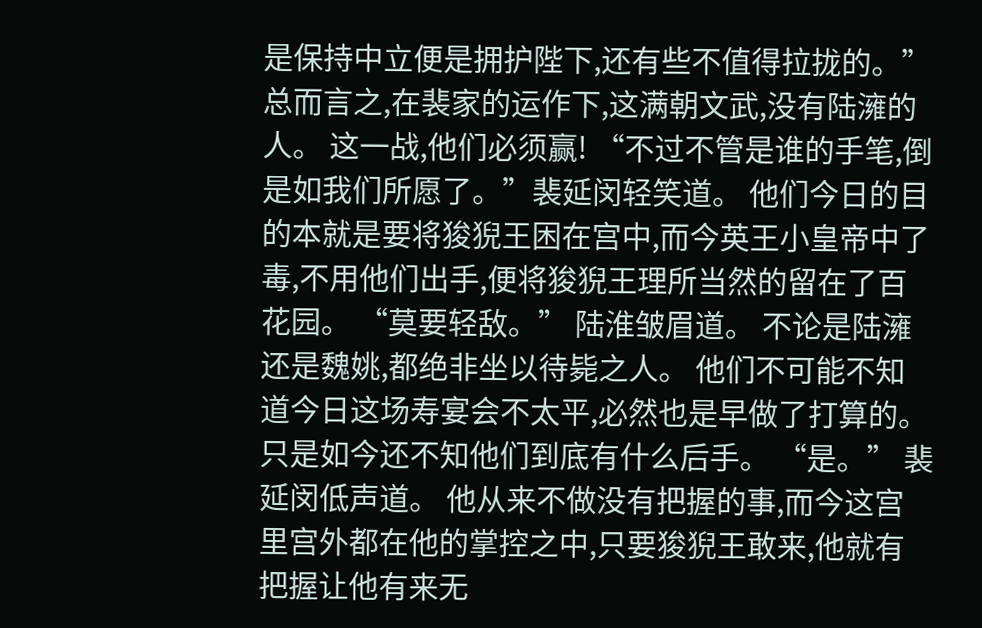是保持中立便是拥护陛下,还有些不值得拉拢的。” 总而言之,在裴家的运作下,这满朝文武,没有陆澭的人。 这一战,他们必须赢! “不过不管是谁的手笔,倒是如我们所愿了。”裴延闵轻笑道。 他们今日的目的本就是要将狻猊王困在宫中,而今英王小皇帝中了毒,不用他们出手,便将狻猊王理所当然的留在了百花园。 “莫要轻敌。” 陆淮皱眉道。 不论是陆澭还是魏姚,都绝非坐以待毙之人。 他们不可能不知道今日这场寿宴会不太平,必然也是早做了打算的。 只是如今还不知他们到底有什么后手。 “是。” 裴延闵低声道。 他从来不做没有把握的事,而今这宫里宫外都在他的掌控之中,只要狻猊王敢来,他就有把握让他有来无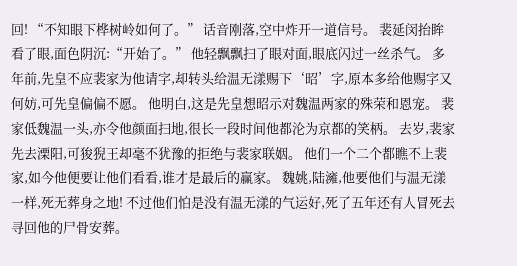回! “不知眼下桦树岭如何了。” 话音刚落,空中炸开一道信号。 裴延闵抬眸看了眼,面色阴沉:“开始了。” 他轻飘飘扫了眼对面,眼底闪过一丝杀气。 多年前,先皇不应裴家为他请字,却转头给温无漾赐下‘昭’字,原本多给他赐字又何妨,可先皇偏偏不愿。 他明白,这是先皇想昭示对魏温两家的殊荣和恩宠。 裴家低魏温一头,亦令他颜面扫地,很长一段时间他都沦为京都的笑柄。 去岁,裴家先去溧阳,可狻猊王却毫不犹豫的拒绝与裴家联姻。 他们一个二个都瞧不上裴家,如今他便要让他们看看,谁才是最后的赢家。 魏姚,陆澭,他要他们与温无漾一样,死无葬身之地! 不过他们怕是没有温无漾的气运好,死了五年还有人冒死去寻回他的尸骨安葬。